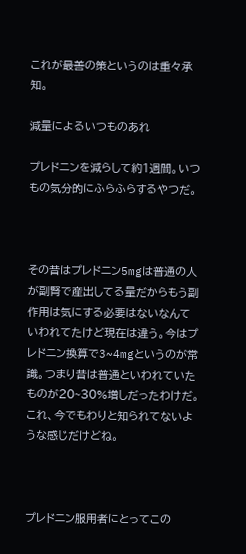これが最善の策というのは重々承知。

減量によるいつものあれ

プレドニンを減らして約1週間。いつもの気分的にふらふらするやつだ。



その昔はプレドニン5mgは普通の人が副腎で産出してる量だからもう副作用は気にする必要はないなんていわれてたけど現在は違う。今はプレドニン換算で3~4mgというのが常識。つまり昔は普通といわれていたものが20~30%増しだったわけだ。これ、今でもわりと知られてないような感じだけどね。



プレドニン服用者にとってこの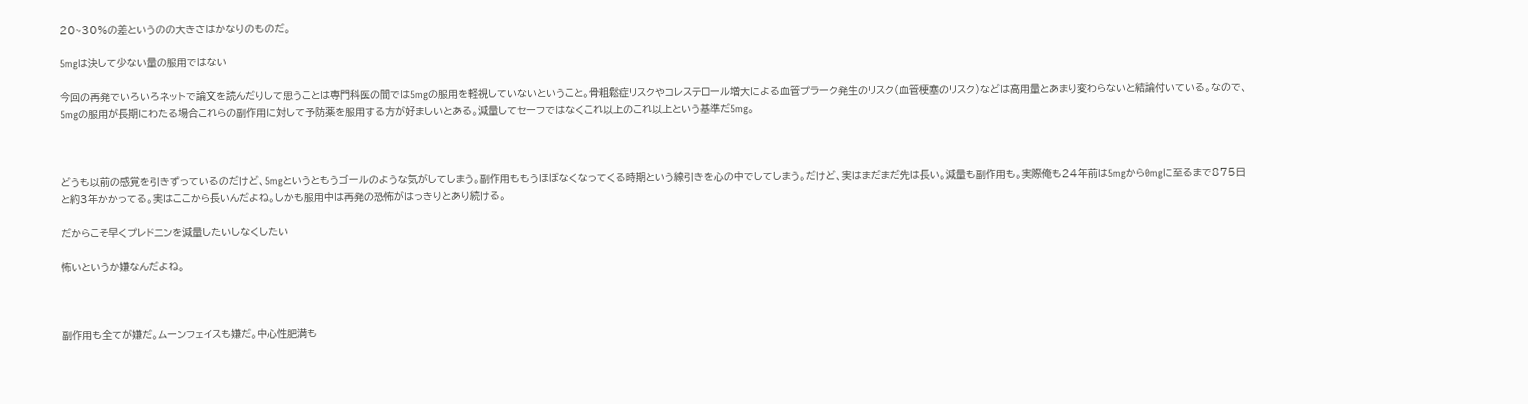20~30%の差というのの大きさはかなりのものだ。

5mgは決して少ない量の服用ではない

今回の再発でいろいろネットで論文を読んだりして思うことは専門科医の間では5mgの服用を軽視していないということ。骨粗鬆症リスクやコレステロール増大による血管プラーク発生のリスク(血管梗塞のリスク)などは高用量とあまり変わらないと結論付いている。なので、5mgの服用が長期にわたる場合これらの副作用に対して予防薬を服用する方が好ましいとある。減量してセーフではなくこれ以上のこれ以上という基準だ5mg。



どうも以前の感覚を引きずっているのだけど、5mgというともうゴールのような気がしてしまう。副作用ももうほぼなくなってくる時期という線引きを心の中でしてしまう。だけど、実はまだまだ先は長い。減量も副作用も。実際俺も24年前は5mgから0mgに至るまで875日と約3年かかってる。実はここから長いんだよね。しかも服用中は再発の恐怖がはっきりとあり続ける。

だからこそ早くプレドニンを減量したいしなくしたい

怖いというか嫌なんだよね。



副作用も全てが嫌だ。ムーンフェイスも嫌だ。中心性肥満も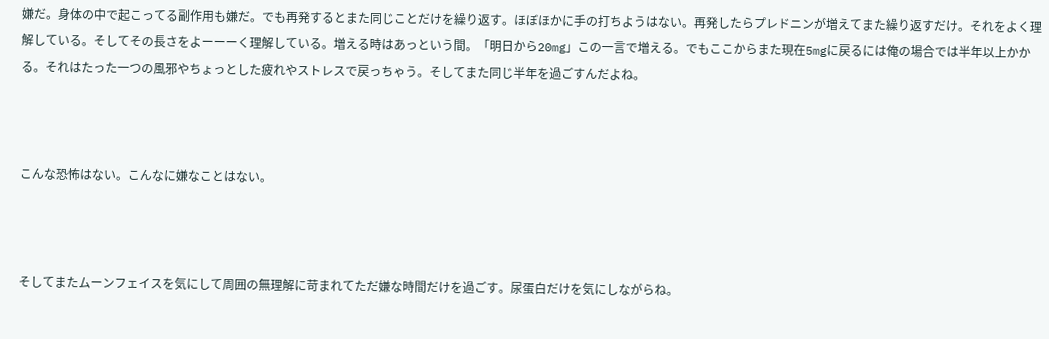嫌だ。身体の中で起こってる副作用も嫌だ。でも再発するとまた同じことだけを繰り返す。ほぼほかに手の打ちようはない。再発したらプレドニンが増えてまた繰り返すだけ。それをよく理解している。そしてその長さをよーーーく理解している。増える時はあっという間。「明日から20mg」この一言で増える。でもここからまた現在5mgに戻るには俺の場合では半年以上かかる。それはたった一つの風邪やちょっとした疲れやストレスで戻っちゃう。そしてまた同じ半年を過ごすんだよね。



こんな恐怖はない。こんなに嫌なことはない。



そしてまたムーンフェイスを気にして周囲の無理解に苛まれてただ嫌な時間だけを過ごす。尿蛋白だけを気にしながらね。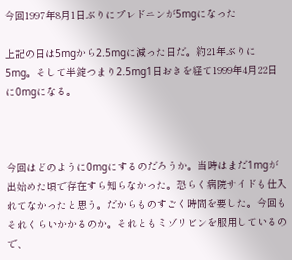今回1997年8月1日ぶりにプレドニンが5mgになった

上記の日は5mgから2.5mgに減った日だ。約21年ぶりに5mg。そして半錠つまり2.5mg1日おきを経て1999年4月22日に0mgになる。



今回はどのように0mgにするのだろうか。当時はまだ1mgが出始めた頃で存在すら知らなかった。恐らく病院サイドも仕入れてなかったと思う。だからものすごく時間を要した。今回もそれくらいかかるのか。それともミゾリビンを服用しているので、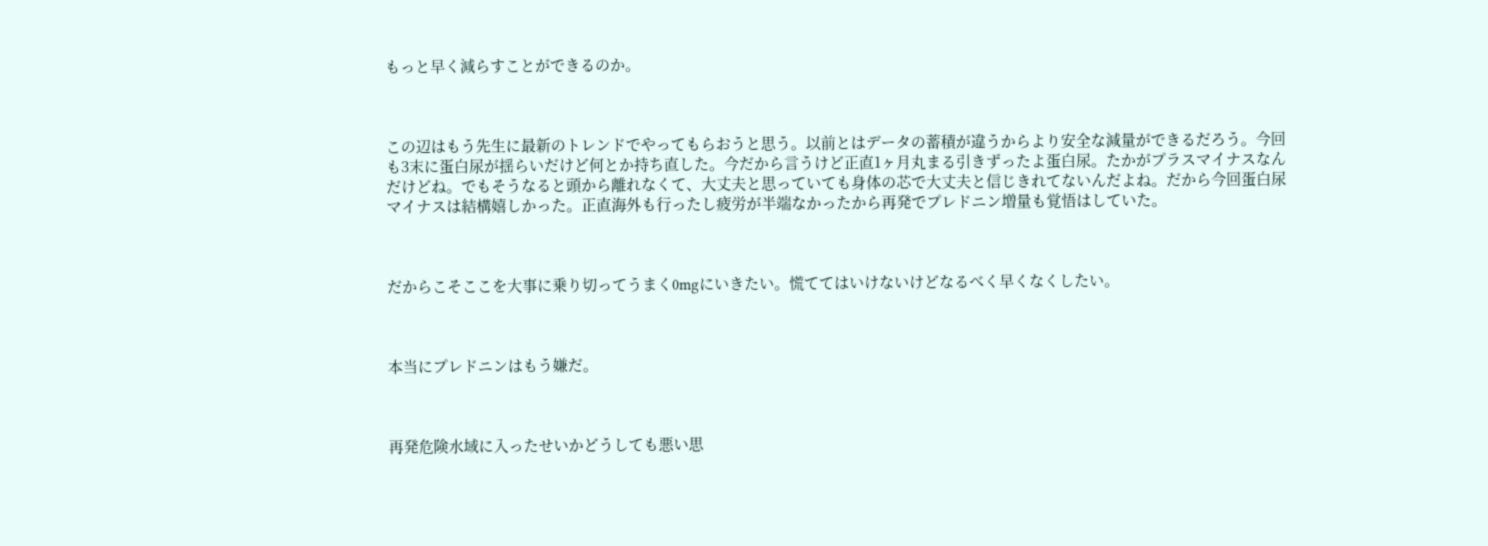もっと早く減らすことができるのか。



この辺はもう先生に最新のトレンドでやってもらおうと思う。以前とはデータの蓄積が違うからより安全な減量ができるだろう。今回も3末に蛋白尿が揺らいだけど何とか持ち直した。今だから言うけど正直1ヶ月丸まる引きずったよ蛋白尿。たかがプラスマイナスなんだけどね。でもそうなると頭から離れなくて、大丈夫と思っていても身体の芯で大丈夫と信じきれてないんだよね。だから今回蛋白尿マイナスは結構嬉しかった。正直海外も行ったし疲労が半端なかったから再発でプレドニン増量も覚悟はしていた。



だからこそここを大事に乗り切ってうまく0mgにいきたい。慌ててはいけないけどなるべく早くなくしたい。



本当にプレドニンはもう嫌だ。



再発危険水域に入ったせいかどうしても悪い思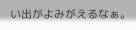い出がよみがえるなぁ。